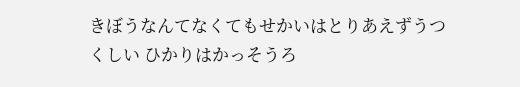きぼうなんてなくてもせかいはとりあえずうつくしい ひかりはかっそうろ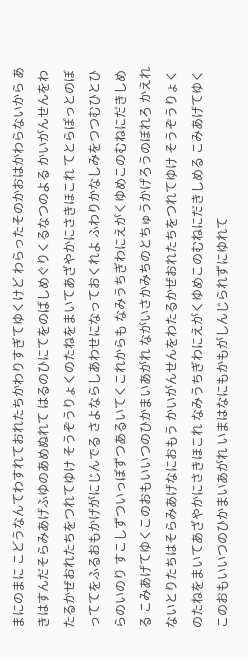まにのまに こどうなんてわすれておれたちかわりすぎてゆくけど わらったそのかおはかわらないから あきはすんだそらみあげふゆのあめぬれて はるのひにてをのばしめぐりくるなつのよる かいがんせんをわたるかぜおれたちをつれてゆけ そうぞうりょくのたねをまいてあざやかにさきほこれ てとらぽっとのぼっててをふるおもかげがにじんでる さよならしあわせになっておくれよ ふわりかなしみをつつむひとひらのいのり すこしずついっぽずつあるいてくこれからも なみうちぎわにえがくゆめこのむねにだきしめる こみあげてゆくこのおもいいつのひかまいあがれ ながいさかみちのとちゅうかげろうのぼれろ かえれないとりたちはそらみあげなにおもう かいがんせんをわたるかぜおれたちをつれてゆけ そうぞうりょくのたねをまいてあざやかにさきほこれ なみうちぎわにえがくゆめこのむねにだきしめる こみあげてゆくこのおもいいつのひかまいあがれ いまはなにもかもがしんじられずにゆれて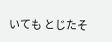いても とじたそ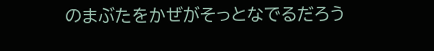のまぶたをかぜがそっとなでるだろう